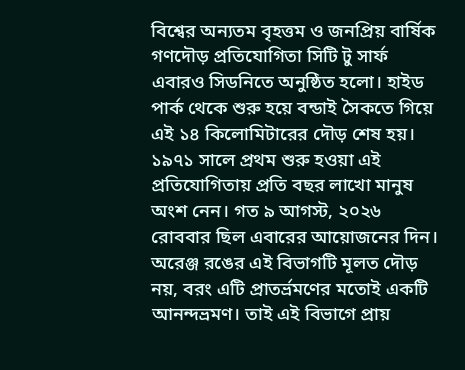বিশ্বের অন্যতম বৃহত্তম ও জনপ্রিয় বার্ষিক গণদৌড় প্রতিযোগিতা সিটি টু সার্ফ এবারও সিডনিতে অনুষ্ঠিত হলো। হাইড পার্ক থেকে শুরু হয়ে বন্ডাই সৈকতে গিয়ে এই ১৪ কিলোমিটারের দৌড় শেষ হয়। ১৯৭১ সালে প্রথম শুরু হওয়া এই প্রতিযোগিতায় প্রতি বছর লাখো মানুষ অংশ নেন। গত ৯ আগস্ট, ২০২৬ রোববার ছিল এবারের আয়োজনের দিন। অরেঞ্জ রঙের এই বিভাগটি মূলত দৌড় নয়, বরং এটি প্রাতর্ভ্রমণের মতোই একটি আনন্দভ্রমণ। তাই এই বিভাগে প্রায়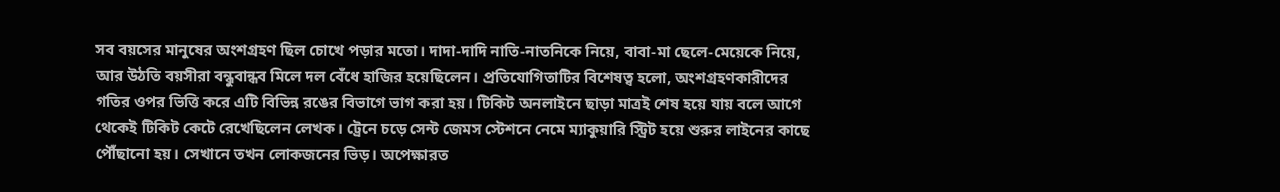সব বয়সের মানুষের অংশগ্রহণ ছিল চোখে পড়ার মতো। দাদা-দাদি নাতি-নাতনিকে নিয়ে, বাবা-মা ছেলে-মেয়েকে নিয়ে, আর উঠতি বয়সীরা বন্ধুবান্ধব মিলে দল বেঁধে হাজির হয়েছিলেন। প্রতিযোগিতাটির বিশেষত্ব হলো, অংশগ্রহণকারীদের গতির ওপর ভিত্তি করে এটি বিভিন্ন রঙের বিভাগে ভাগ করা হয়। টিকিট অনলাইনে ছাড়া মাত্রই শেষ হয়ে যায় বলে আগে থেকেই টিকিট কেটে রেখেছিলেন লেখক। ট্রেনে চড়ে সেন্ট জেমস স্টেশনে নেমে ম্যাকুয়ারি স্ট্রিট হয়ে শুরুর লাইনের কাছে পৌঁছানো হয়। সেখানে তখন লোকজনের ভিড়। অপেক্ষারত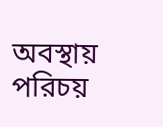অবস্থায় পরিচয়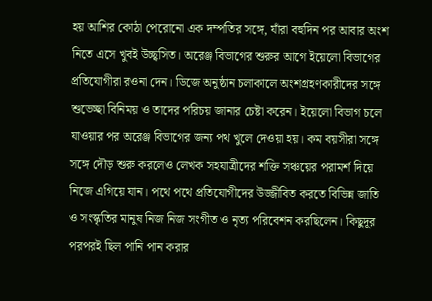হয় আশির কোঠা পেরোনো এক দম্পতির সঙ্গে, যাঁরা বহুদিন পর আবার অংশ নিতে এসে খুবই উচ্ছ্বসিত। অরেঞ্জ বিভাগের শুরুর আগে ইয়েলো বিভাগের প্রতিযোগীরা রওনা দেন। ডিজে অনুষ্ঠান চলাকালে অংশগ্রহণকারীদের সঙ্গে শুভেচ্ছা বিনিময় ও তাদের পরিচয় জানার চেষ্টা করেন। ইয়েলো বিভাগ চলে যাওয়ার পর অরেঞ্জ বিভাগের জন্য পথ খুলে দেওয়া হয়। কম বয়সীরা সঙ্গে সঙ্গে দৌড় শুরু করলেও লেখক সহযাত্রীদের শক্তি সঞ্চয়ের পরামর্শ দিয়ে নিজে এগিয়ে যান। পথে পথে প্রতিযোগীদের উজ্জীবিত করতে বিভিন্ন জাতি ও সংস্কৃতির মানুষ নিজ নিজ সংগীত ও নৃত্য পরিবেশন করছিলেন। কিছুদূর পরপরই ছিল পানি পান করার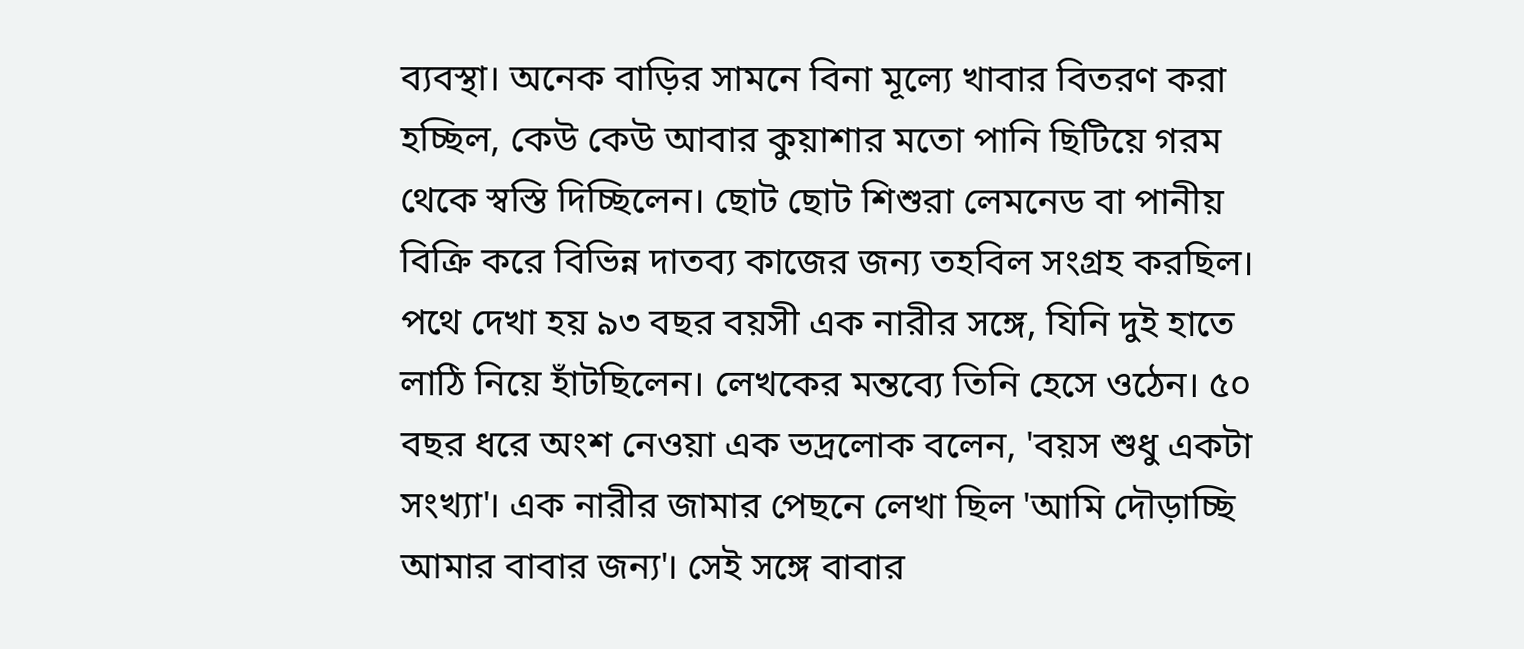ব্যবস্থা। অনেক বাড়ির সামনে বিনা মূল্যে খাবার বিতরণ করা হচ্ছিল, কেউ কেউ আবার কুয়াশার মতো পানি ছিটিয়ে গরম থেকে স্বস্তি দিচ্ছিলেন। ছোট ছোট শিশুরা লেমনেড বা পানীয় বিক্রি করে বিভিন্ন দাতব্য কাজের জন্য তহবিল সংগ্রহ করছিল। পথে দেখা হয় ৯৩ বছর বয়সী এক নারীর সঙ্গে, যিনি দুই হাতে লাঠি নিয়ে হাঁটছিলেন। লেখকের মন্তব্যে তিনি হেসে ওঠেন। ৫০ বছর ধরে অংশ নেওয়া এক ভদ্রলোক বলেন, 'বয়স শুধু একটা সংখ্যা'। এক নারীর জামার পেছনে লেখা ছিল 'আমি দৌড়াচ্ছি আমার বাবার জন্য'। সেই সঙ্গে বাবার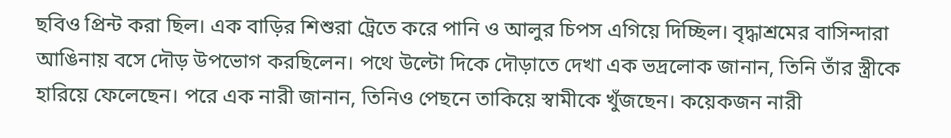ছবিও প্রিন্ট করা ছিল। এক বাড়ির শিশুরা ট্রেতে করে পানি ও আলুর চিপস এগিয়ে দিচ্ছিল। বৃদ্ধাশ্রমের বাসিন্দারা আঙিনায় বসে দৌড় উপভোগ করছিলেন। পথে উল্টো দিকে দৌড়াতে দেখা এক ভদ্রলোক জানান, তিনি তাঁর স্ত্রীকে হারিয়ে ফেলেছেন। পরে এক নারী জানান, তিনিও পেছনে তাকিয়ে স্বামীকে খুঁজছেন। কয়েকজন নারী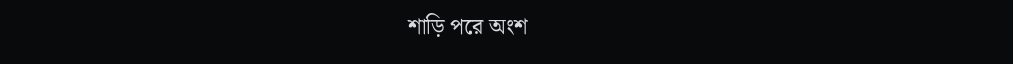শাড়ি পরে অংশ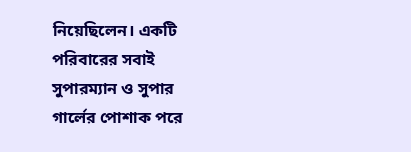নিয়েছিলেন। একটি পরিবারের সবাই সুপারম্যান ও সুপার গার্লের পোশাক পরে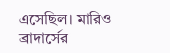এসেছিল। মারিও ব্রাদার্সের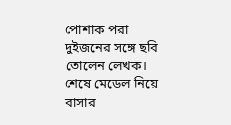পোশাক পরা দুইজনের সঙ্গে ছবি তোলেন লেখক। শেষে মেডেল নিয়ে বাসার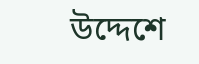উদ্দেশে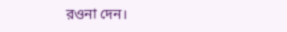রওনা দেন।